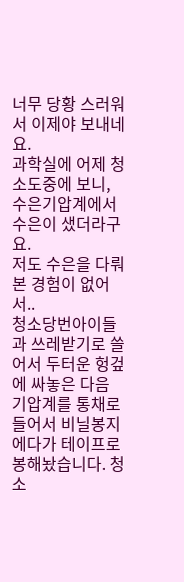너무 당황 스러워서 이제야 보내네요.
과학실에 어제 청소도중에 보니, 수은기압계에서 수은이 샜더라구요.
저도 수은을 다뤄본 경험이 없어서..
청소당번아이들과 쓰레받기로 쓸어서 두터운 헝겊에 싸놓은 다음 기압계를 통채로 들어서 비닐봉지에다가 테이프로 봉해놨습니다. 청소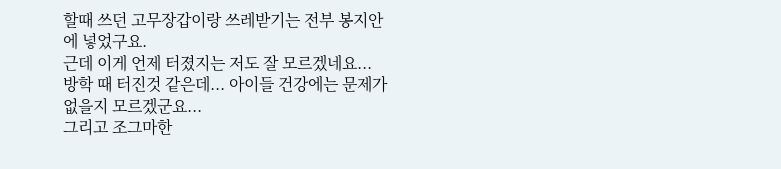할때 쓰던 고무장갑이랑 쓰레받기는 전부 봉지안에 넣었구요.
근데 이게 언제 터졌지는 저도 잘 모르겠네요...
방학 때 터진것 같은데... 아이들 건강에는 문제가 없을지 모르겠군요...
그리고 조그마한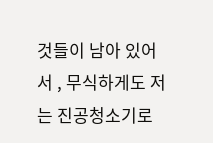것들이 남아 있어서 , 무식하게도 저는 진공청소기로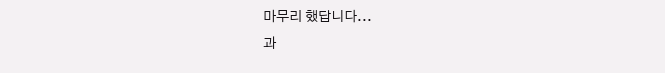마무리 했답니다...
과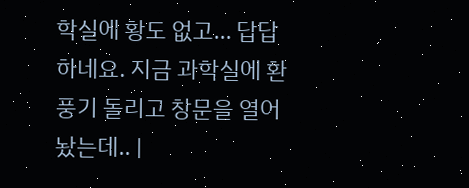학실에 황도 없고... 답답하네요. 지금 과학실에 환풍기 돌리고 창문을 열어놨는데.. |